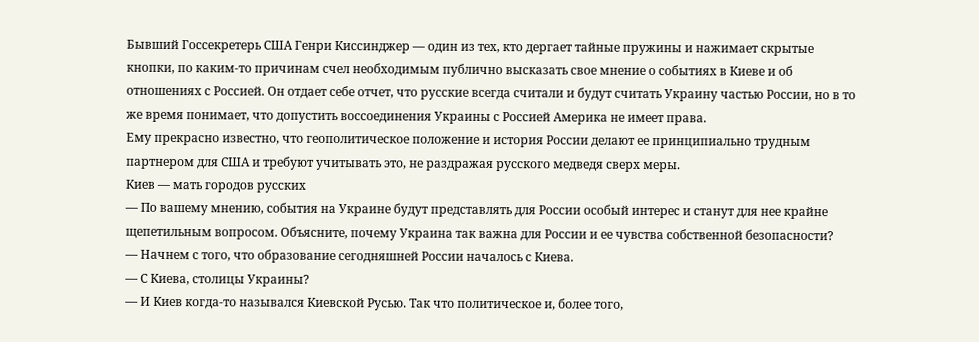Бывший Госсекретерь США Генри Киссинджер — один из тех, кто дергает тайные пружины и нажимает скрытые кнопки, по каким-то причинам счел необходимым публично высказать свое мнение о событиях в Киеве и об отношениях с Россией. Он отдает себе отчет, что русские всегда считали и будут считать Украину частью России, но в то же время понимает, что допустить воссоединения Украины с Россией Америка не имеет права.
Ему прекрасно известно, что геополитическое положение и история России делают ее принципиально трудным партнером для США и требуют учитывать это, не раздражая русского медведя сверх меры.
Киев — мать городов русских
— По вашему мнению, события на Украине будут представлять для России особый интерес и станут для нее крайне щепетильным вопросом. Объясните, почему Украина так важна для России и ее чувства собственной безопасности?
— Начнем с того, что образование сегодняшней России началось с Киева.
— С Киева, столицы Украины?
— И Киев когда-то назывался Киевской Русью. Так что политическое и, более того,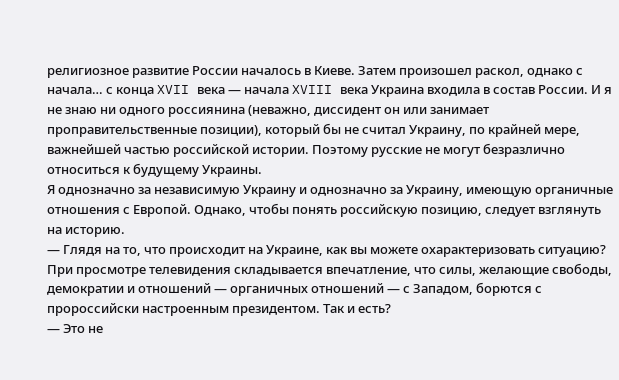религиозное развитие России началось в Киеве. Затем произошел раскол, однако с начала… с конца XVII века — начала XVIII века Украина входила в состав России. И я не знаю ни одного россиянина (неважно, диссидент он или занимает проправительственные позиции), который бы не считал Украину, по крайней мере, важнейшей частью российской истории. Поэтому русские не могут безразлично относиться к будущему Украины.
Я однозначно за независимую Украину и однозначно за Украину, имеющую органичные отношения с Европой. Однако, чтобы понять российскую позицию, следует взглянуть на историю.
— Глядя на то, что происходит на Украине, как вы можете охарактеризовать ситуацию? При просмотре телевидения складывается впечатление, что силы, желающие свободы, демократии и отношений — органичных отношений — с Западом, борются с пророссийски настроенным президентом. Так и есть?
— Это не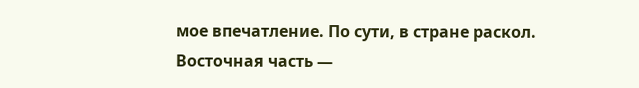мое впечатление. По сути, в стране раскол. Восточная часть —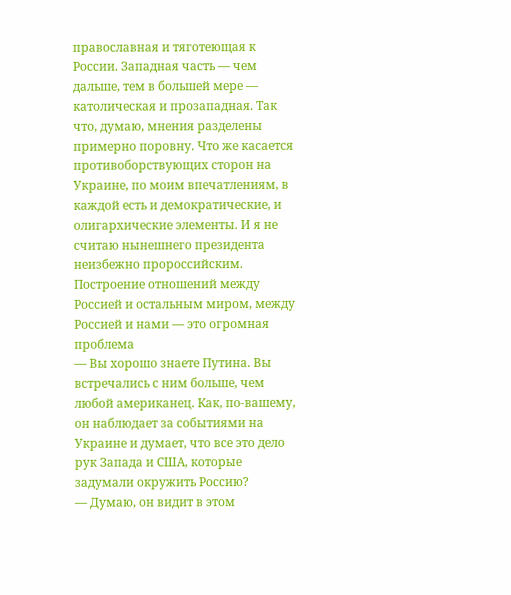православная и тяготеющая к России. Западная часть — чем дальше, тем в большей мере — католическая и прозападная. Так что, думаю, мнения разделены примерно поровну. Что же касается противоборствующих сторон на Украине, по моим впечатлениям, в каждой есть и демократические, и олигархические элементы. И я не считаю нынешнего президента неизбежно пророссийским.
Построение отношений между Россией и остальным миром, между Россией и нами — это огромная проблема
— Вы хорошо знаете Путина. Вы встречались с ним больше, чем любой американец. Как, по-вашему, он наблюдает за событиями на Украине и думает, что все это дело рук Запада и США, которые задумали окружить Россию?
— Думаю, он видит в этом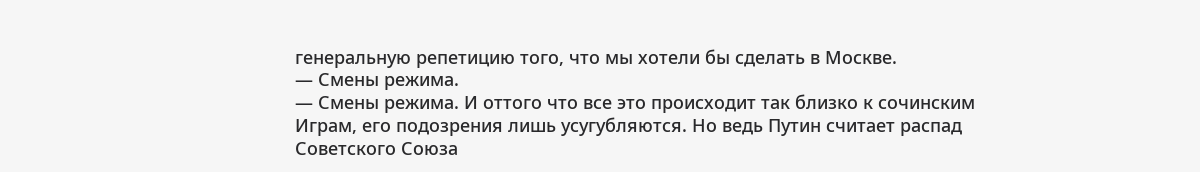генеральную репетицию того, что мы хотели бы сделать в Москве.
— Смены режима.
— Смены режима. И оттого что все это происходит так близко к сочинским Играм, его подозрения лишь усугубляются. Но ведь Путин считает распад Советского Союза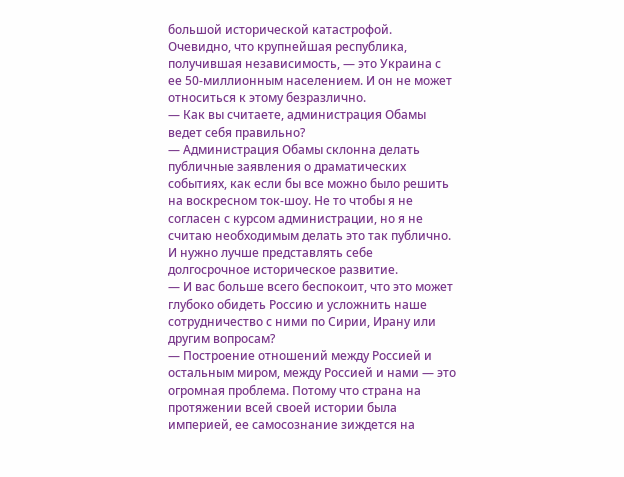большой исторической катастрофой. Очевидно, что крупнейшая республика, получившая независимость, — это Украина с ее 50-миллионным населением. И он не может относиться к этому безразлично.
— Как вы считаете, администрация Обамы ведет себя правильно?
— Администрация Обамы склонна делать публичные заявления о драматических событиях, как если бы все можно было решить на воскресном ток-шоу. Не то чтобы я не согласен с курсом администрации, но я не считаю необходимым делать это так публично. И нужно лучше представлять себе долгосрочное историческое развитие.
— И вас больше всего беспокоит, что это может глубоко обидеть Россию и усложнить наше сотрудничество с ними по Сирии, Ирану или другим вопросам?
— Построение отношений между Россией и остальным миром, между Россией и нами — это огромная проблема. Потому что страна на протяжении всей своей истории была империей, ее самосознание зиждется на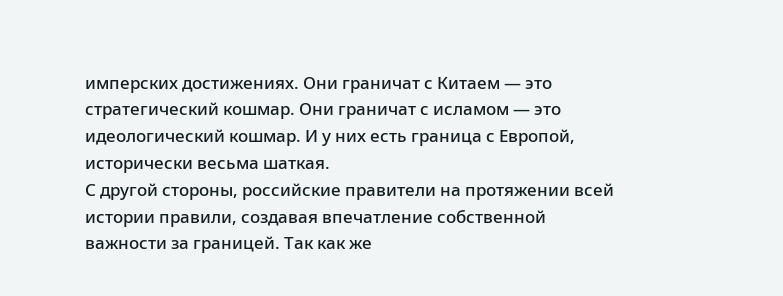имперских достижениях. Они граничат с Китаем — это стратегический кошмар. Они граничат с исламом — это идеологический кошмар. И у них есть граница с Европой, исторически весьма шаткая.
С другой стороны, российские правители на протяжении всей истории правили, создавая впечатление собственной важности за границей. Так как же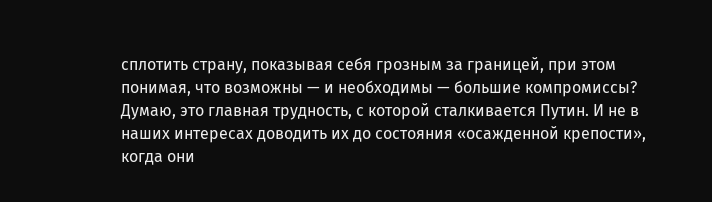сплотить страну, показывая себя грозным за границей, при этом понимая, что возможны — и необходимы — большие компромиссы? Думаю, это главная трудность, с которой сталкивается Путин. И не в наших интересах доводить их до состояния «осажденной крепости», когда они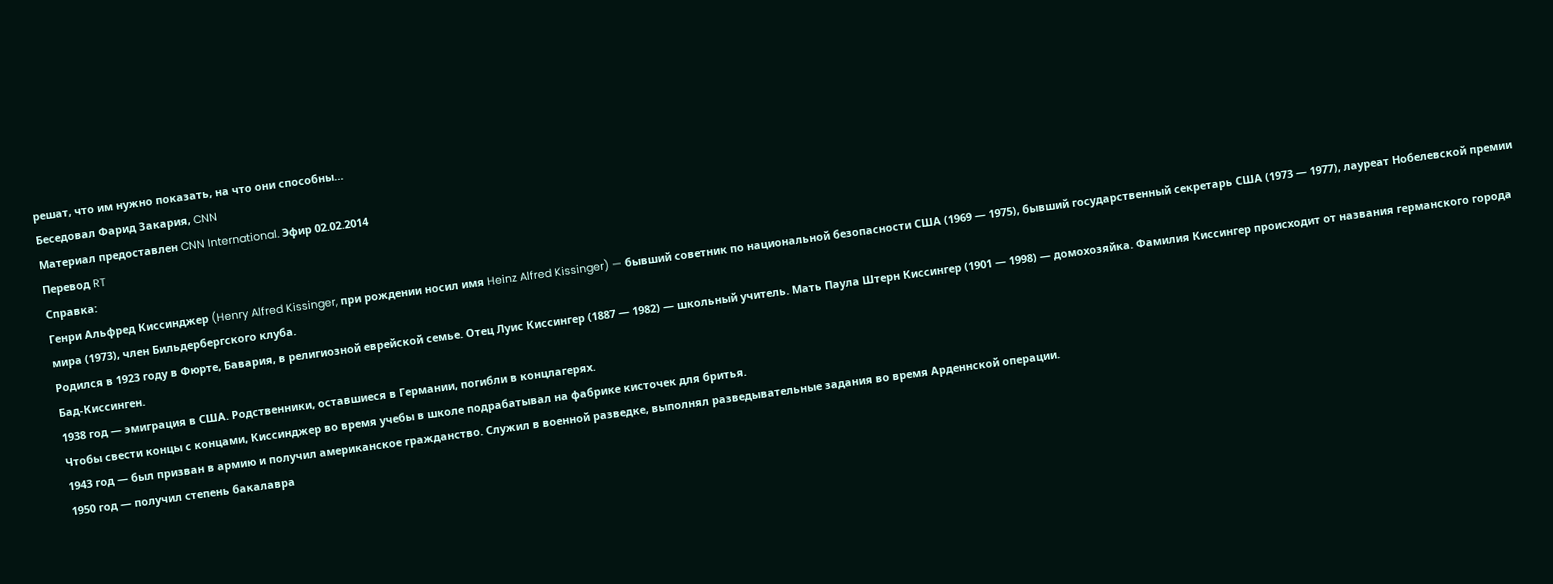решат, что им нужно показать, на что они способны…
Беседовал Фарид Закария, CNN
Материал предоставлен CNN International. Эфир 02.02.2014
Перевод RT
Справка:
Генри Альфред Киссинджер (Henry Alfred Kissinger, при рождении носил имя Heinz Alfred Kissinger) — бывший советник по национальной безопасности США (1969 — 1975), бывший государственный секретарь США (1973 — 1977), лауреат Нобелевской премии мира (1973), член Бильдербергского клуба.
Родился в 1923 году в Фюрте, Бавария, в религиозной еврейской семье. Отец Луис Киссингер (1887 — 1982) — школьный учитель. Мать Паула Штерн Киссингер (1901 — 1998) — домохозяйка. Фамилия Киссингер происходит от названия германского города Бад-Киссинген.
1938 год — эмиграция в США. Родственники, оставшиеся в Германии, погибли в концлагерях.
Чтобы свести концы с концами, Киссинджер во время учебы в школе подрабатывал на фабрике кисточек для бритья.
1943 год — был призван в армию и получил американское гражданство. Служил в военной разведке, выполнял разведывательные задания во время Арденнской операции.
1950 год — получил степень бакалавра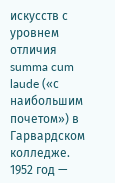искусств с уровнем отличия summa cum laude («с наибольшим почетом») в Гарвардском колледже.
1952 год —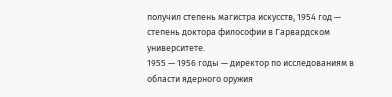получил степень магистра искусств, 1954 год — степень доктора философии в Гарвардском университете.
1955 — 1956 годы — директор по исследованиям в области ядерного оружия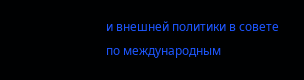и внешней политики в совете по международным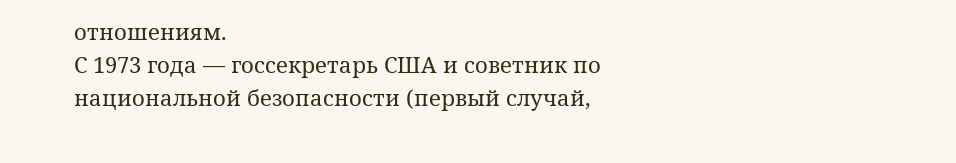отношениям.
С 1973 года — госсекретарь США и советник по национальной безопасности (первый случай,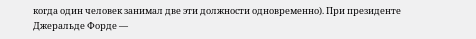когда один человек занимал две эти должности одновременно). При президенте Джеральде Форде —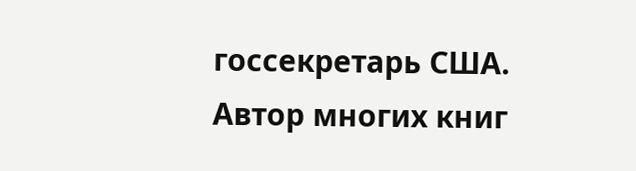госсекретарь США.
Автор многих книг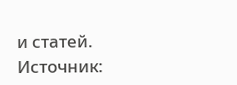и статей.
Источник: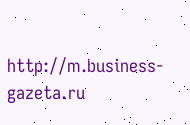http://m.business-gazeta.ru